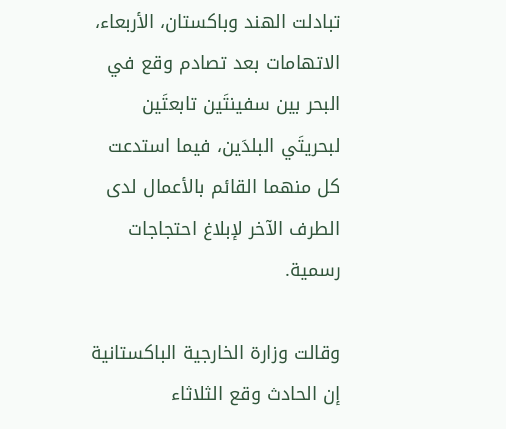تبادلت الهند وباكستان، الأربعاء، الاتهامات بعد تصادم وقع في البحر بين سفينتَين تابعتَين لبحريتَي البلدَين، فيما استدعت كل منهما القائم بالأعمال لدى الطرف الآخر لإبلاغ احتجاجات رسمية.

وقالت وزارة الخارجية الباكستانية إن الحادث وقع الثلاثاء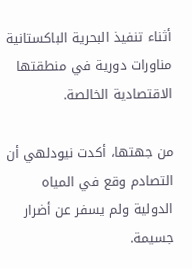أثناء تنفيذ البحرية الباكستانية مناورات دورية في منطقتها الاقتصادية الخالصة.

من جهتها، أكدت نيودلهي أن التصادم وقع في المياه الدولية ولم يسفر عن أضرار جسيمة.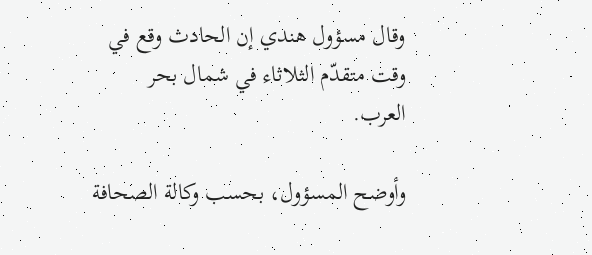وقال مسؤول هندي إن الحادث وقع في وقت متقدّم الثلاثاء في شمال بحر العرب.

وأوضح المسؤول، بحسب وكالة الصحافة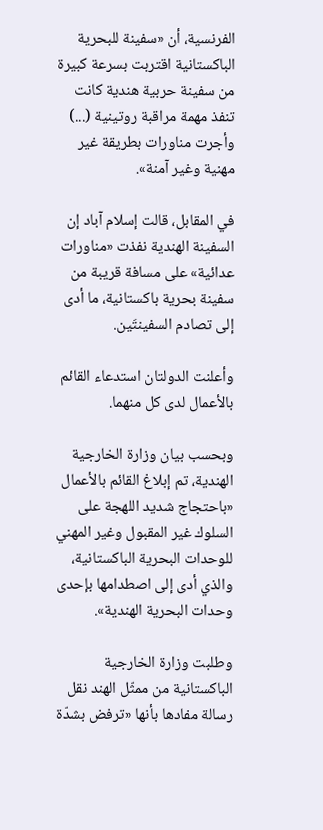الفرنسية، أن «سفينة للبحرية الباكستانية اقتربت بسرعة كبيرة من سفينة حربية هندية كانت تنفذ مهمة مراقبة روتينية (...) وأجرت مناورات بطريقة غير مهنية وغير آمنة».

في المقابل، قالت إسلام آباد إن السفينة الهندية نفذت «مناورات عدائية» على مسافة قريبة من سفينة بحرية باكستانية، ما أدى إلى تصادم السفينتَين.

وأعلنت الدولتان استدعاء القائم بالأعمال لدى كل منهما.

وبحسب بيان وزارة الخارجية الهندية، تم إبلاغ القائم بالأعمال «باحتجاج شديد اللهجة على السلوك غير المقبول وغير المهني للوحدات البحرية الباكستانية، والذي أدى إلى اصطدامها بإحدى وحدات البحرية الهندية».

وطلبت وزارة الخارجية الباكستانية من ممثّل الهند نقل رسالة مفادها بأنها «ترفض بشدّة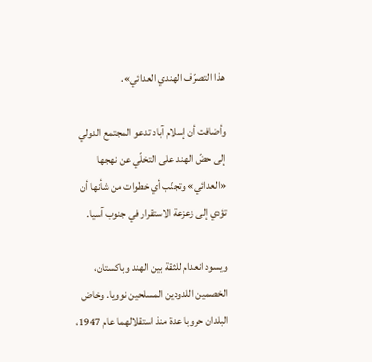هذا التصرّف الهندي العدائي».

وأضافت أن إسلام آباد تدعو المجتمع الدولي إلى حضّ الهند على التخلّي عن نهجها «العدائي» وتجنّب أي خطوات من شأنها أن تؤدي إلى زعزعة الاستقرار في جنوب آسيا.

ويسود انعدام للثقة بين الهند وباكستان، الخصمين اللدودين المسلحين نوويا. وخاض البلدان حروبا عدة منذ استقلالهما عام 1947،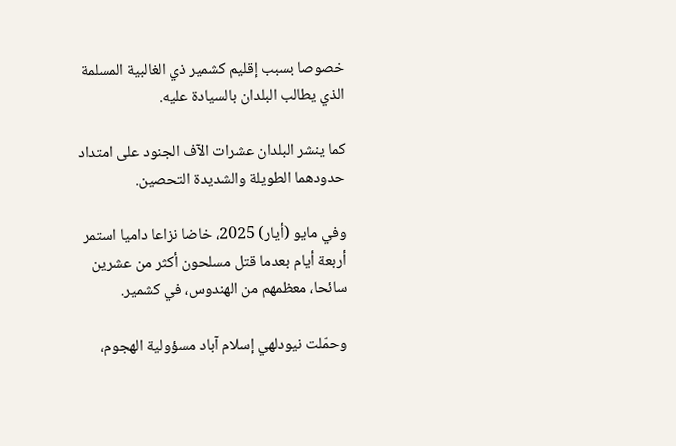خصوصا بسبب إقليم كشمير ذي الغالبية المسلمة الذي يطالب البلدان بالسيادة عليه.

كما ينشر البلدان عشرات الآف الجنود على امتداد حدودهما الطويلة والشديدة التحصين.

وفي مايو (أيار) 2025، خاضا نزاعا داميا استمر أربعة أيام بعدما قتل مسلحون أكثر من عشرين سائحا، معظمهم من الهندوس، في كشمير.

وحمّلت نيودلهي إسلام آباد مسؤولية الهجوم،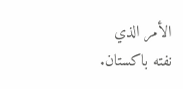الأمر الذي نفته باكستان.